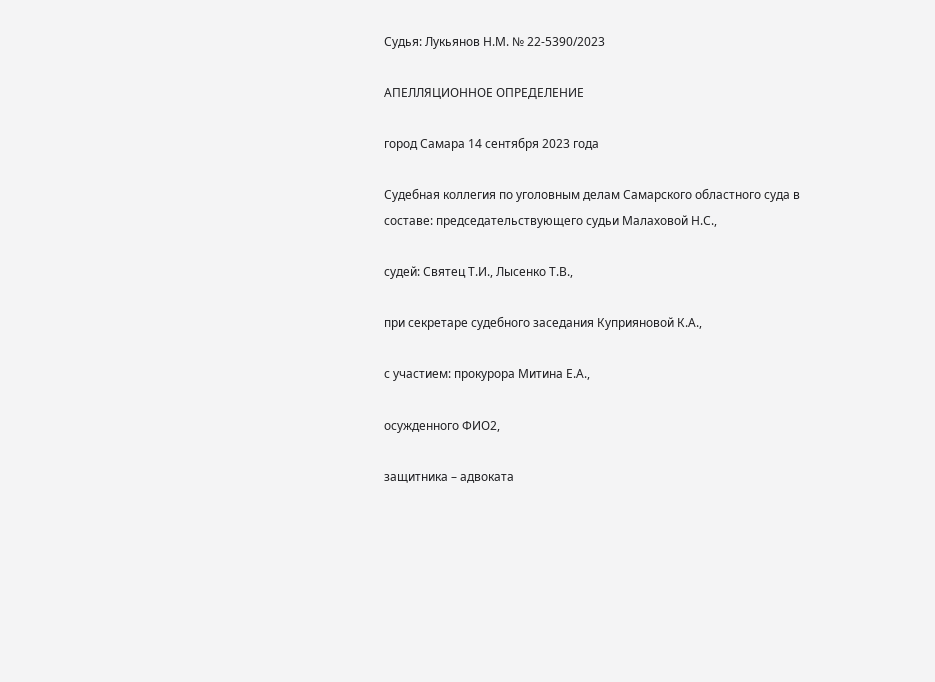Судья: Лукьянов Н.М. № 22-5390/2023

АПЕЛЛЯЦИОННОЕ ОПРЕДЕЛЕНИЕ

город Самара 14 сентября 2023 года

Судебная коллегия по уголовным делам Самарского областного суда в составе: председательствующего судьи Малаховой Н.С.,

судей: Святец Т.И., Лысенко Т.В.,

при секретаре судебного заседания Куприяновой К.А.,

с участием: прокурора Митина Е.А.,

осужденного ФИО2,

защитника – адвоката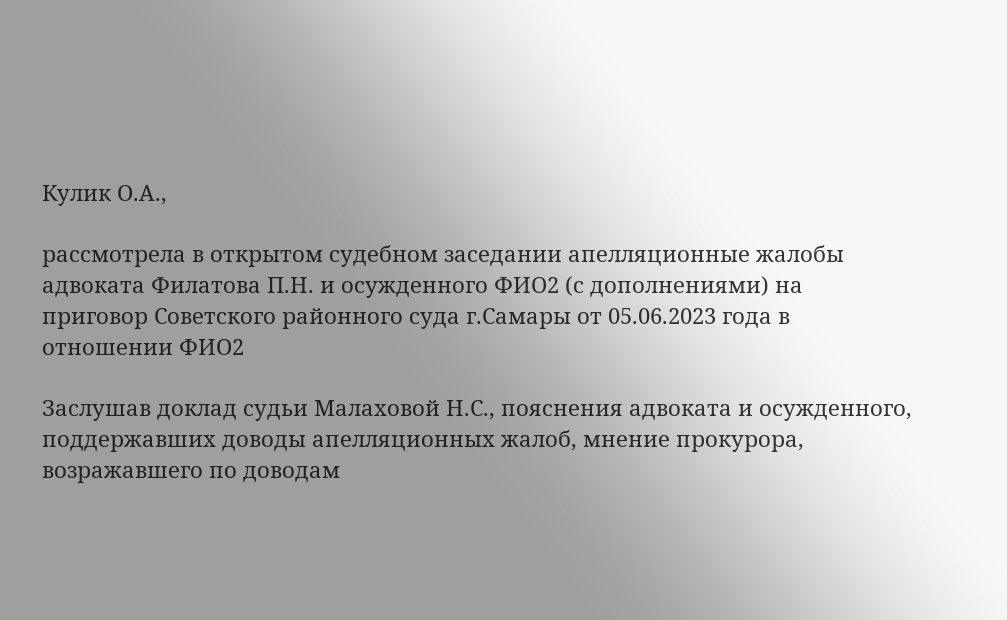Кулик О.А.,

рассмотрела в открытом судебном заседании апелляционные жалобы адвоката Филатова П.Н. и осужденного ФИО2 (с дополнениями) на приговор Советского районного суда г.Самары от 05.06.2023 года в отношении ФИО2

Заслушав доклад судьи Малаховой Н.С., пояснения адвоката и осужденного, поддержавших доводы апелляционных жалоб, мнение прокурора, возражавшего по доводам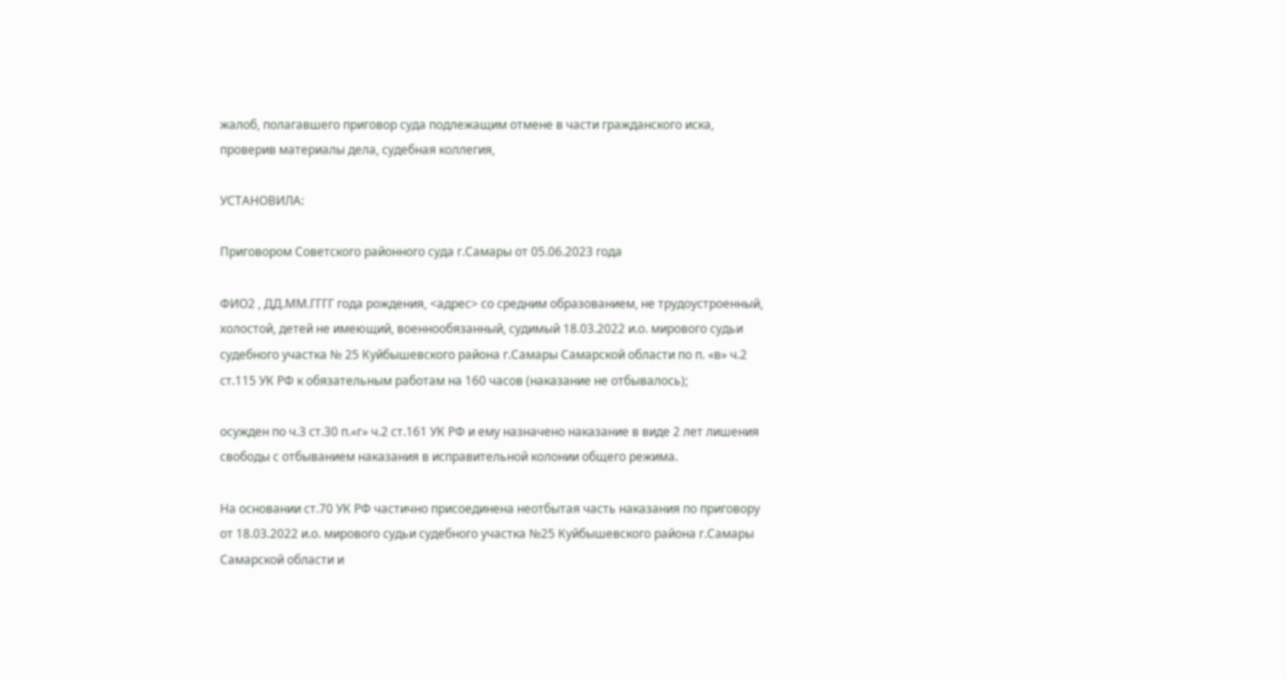жалоб, полагавшего приговор суда подлежащим отмене в части гражданского иска, проверив материалы дела, судебная коллегия,

УСТАНОВИЛА:

Приговором Советского районного суда г.Самары от 05.06.2023 года

ФИО2 , ДД.ММ.ГГГГ года рождения, <адрес> со средним образованием, не трудоустроенный, холостой, детей не имеющий, военнообязанный, судимый 18.03.2022 и.о. мирового судьи судебного участка № 25 Куйбышевского района г.Самары Самарской области по п. «в» ч.2 ст.115 УК РФ к обязательным работам на 160 часов (наказание не отбывалось);

осужден по ч.3 ст.30 п.«г» ч.2 ст.161 УК РФ и ему назначено наказание в виде 2 лет лишения свободы с отбыванием наказания в исправительной колонии общего режима.

На основании ст.70 УК РФ частично присоединена неотбытая часть наказания по приговору от 18.03.2022 и.о. мирового судьи судебного участка №25 Куйбышевского района г.Самары Самарской области и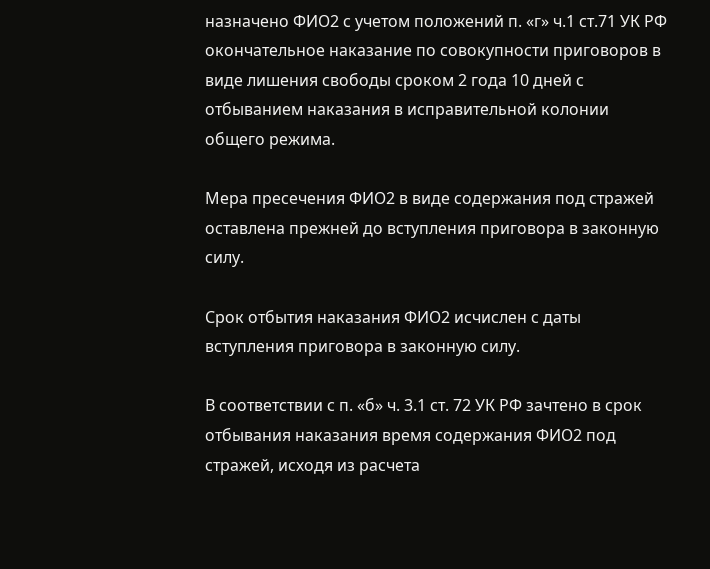назначено ФИО2 с учетом положений п. «г» ч.1 ст.71 УК РФ окончательное наказание по совокупности приговоров в виде лишения свободы сроком 2 года 10 дней с отбыванием наказания в исправительной колонии общего режима.

Мера пресечения ФИО2 в виде содержания под стражей оставлена прежней до вступления приговора в законную силу.

Срок отбытия наказания ФИО2 исчислен с даты вступления приговора в законную силу.

В соответствии с п. «б» ч. 3.1 ст. 72 УК РФ зачтено в срок отбывания наказания время содержания ФИО2 под стражей, исходя из расчета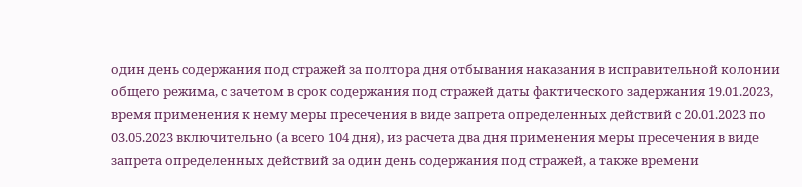один день содержания под стражей за полтора дня отбывания наказания в исправительной колонии общего режима, с зачетом в срок содержания под стражей даты фактического задержания 19.01.2023, время применения к нему меры пресечения в виде запрета определенных действий с 20.01.2023 по 03.05.2023 включительно (а всего 104 дня), из расчета два дня применения меры пресечения в виде запрета определенных действий за один день содержания под стражей, а также времени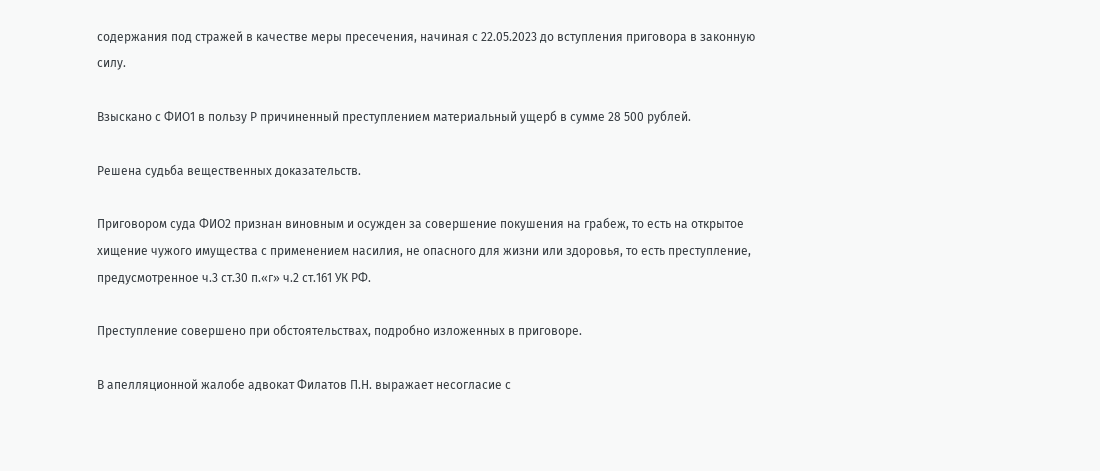содержания под стражей в качестве меры пресечения, начиная с 22.05.2023 до вступления приговора в законную силу.

Взыскано с ФИО1 в пользу Р причиненный преступлением материальный ущерб в сумме 28 500 рублей.

Решена судьба вещественных доказательств.

Приговором суда ФИО2 признан виновным и осужден за совершение покушения на грабеж, то есть на открытое хищение чужого имущества с применением насилия, не опасного для жизни или здоровья, то есть преступление, предусмотренное ч.3 ст.30 п.«г» ч.2 ст.161 УК РФ.

Преступление совершено при обстоятельствах, подробно изложенных в приговоре.

В апелляционной жалобе адвокат Филатов П.Н. выражает несогласие с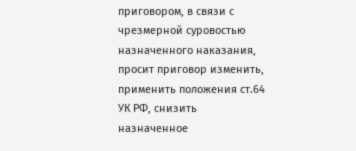приговором, в связи с чрезмерной суровостью назначенного наказания, просит приговор изменить, применить положения ст.64 УК РФ, снизить назначенное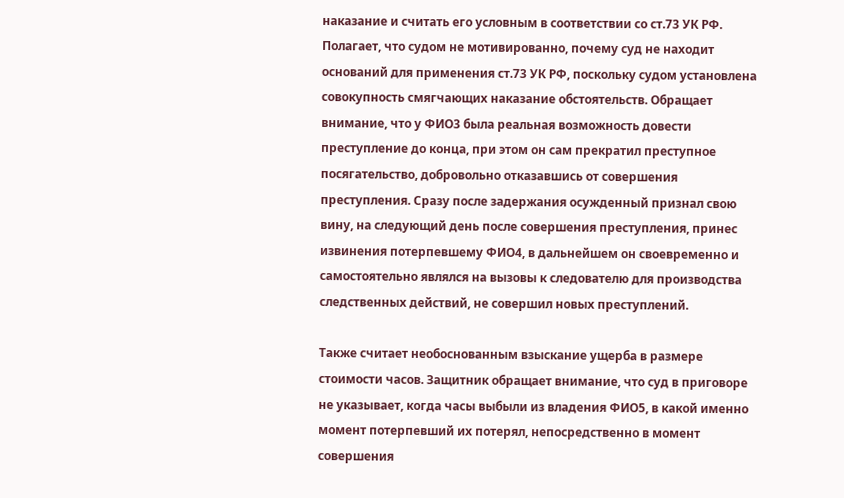наказание и считать его условным в соответствии со ст.73 УК РФ. Полагает, что судом не мотивированно, почему суд не находит оснований для применения ст.73 УК РФ, поскольку судом установлена совокупность смягчающих наказание обстоятельств. Обращает внимание, что у ФИО3 была реальная возможность довести преступление до конца, при этом он сам прекратил преступное посягательство, добровольно отказавшись от совершения преступления. Сразу после задержания осужденный признал свою вину, на следующий день после совершения преступления, принес извинения потерпевшему ФИО4, в дальнейшем он своевременно и самостоятельно являлся на вызовы к следователю для производства следственных действий, не совершил новых преступлений.

Также считает необоснованным взыскание ущерба в размере стоимости часов. Защитник обращает внимание, что суд в приговоре не указывает, когда часы выбыли из владения ФИО5, в какой именно момент потерпевший их потерял, непосредственно в момент совершения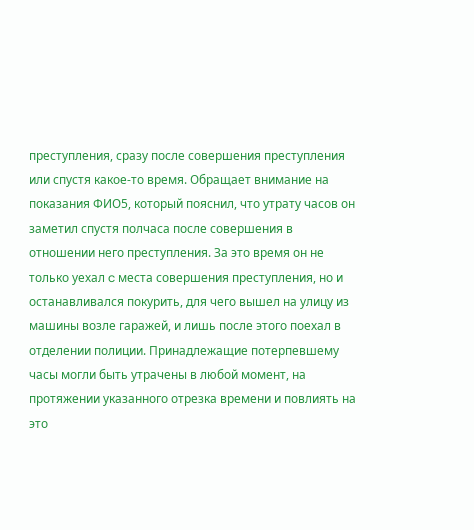преступления, сразу после совершения преступления или спустя какое-то время. Обращает внимание на показания ФИО5, который пояснил, что утрату часов он заметил спустя полчаса после совершения в отношении него преступления. За это время он не только уехал c места совершения преступления, но и останавливался покурить, для чего вышел на улицу из машины возле гаражей, и лишь после этого поехал в отделении полиции. Принадлежащие потерпевшему часы могли быть утрачены в любой момент, на протяжении указанного отрезка времени и повлиять на это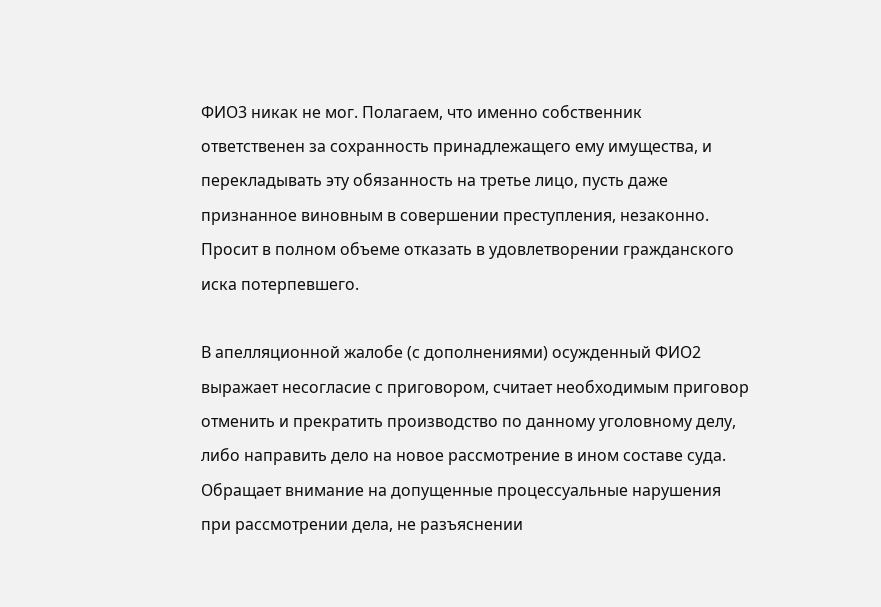ФИО3 никак не мог. Полагаем, что именно собственник ответственен за сохранность принадлежащего ему имущества, и перекладывать эту обязанность на третье лицо, пусть даже признанное виновным в совершении преступления, незаконно. Просит в полном объеме отказать в удовлетворении гражданского иска потерпевшего.

В апелляционной жалобе (с дополнениями) осужденный ФИО2 выражает несогласие с приговором, считает необходимым приговор отменить и прекратить производство по данному уголовному делу, либо направить дело на новое рассмотрение в ином составе суда. Обращает внимание на допущенные процессуальные нарушения при рассмотрении дела, не разъяснении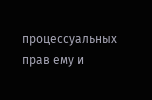процессуальных прав ему и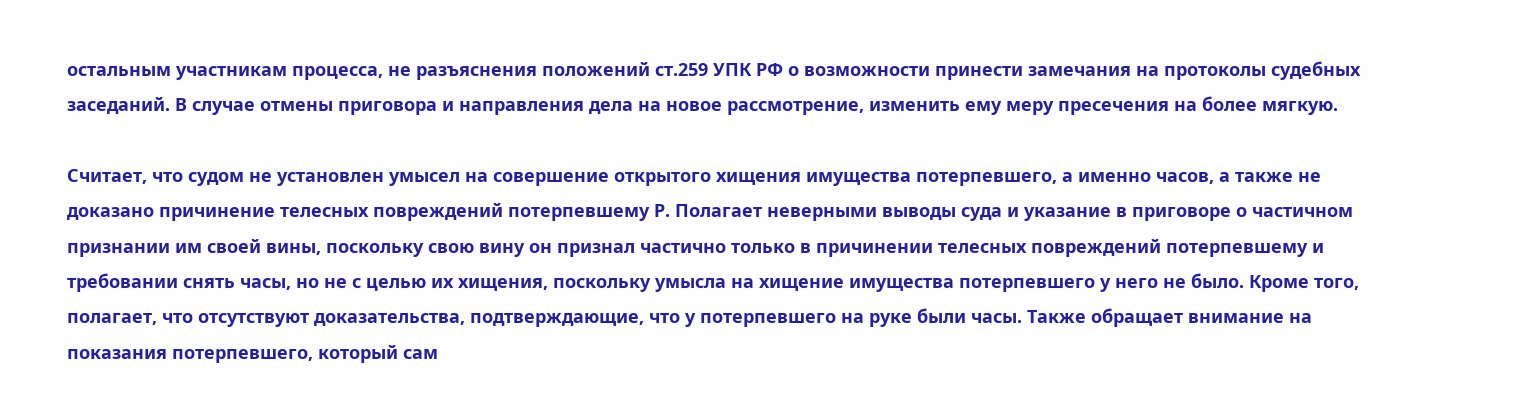остальным участникам процесса, не разъяснения положений ст.259 УПК РФ о возможности принести замечания на протоколы судебных заседаний. В случае отмены приговора и направления дела на новое рассмотрение, изменить ему меру пресечения на более мягкую.

Считает, что судом не установлен умысел на совершение открытого хищения имущества потерпевшего, а именно часов, а также не доказано причинение телесных повреждений потерпевшему Р. Полагает неверными выводы суда и указание в приговоре о частичном признании им своей вины, поскольку свою вину он признал частично только в причинении телесных повреждений потерпевшему и требовании снять часы, но не с целью их хищения, поскольку умысла на хищение имущества потерпевшего у него не было. Кроме того, полагает, что отсутствуют доказательства, подтверждающие, что у потерпевшего на руке были часы. Также обращает внимание на показания потерпевшего, который сам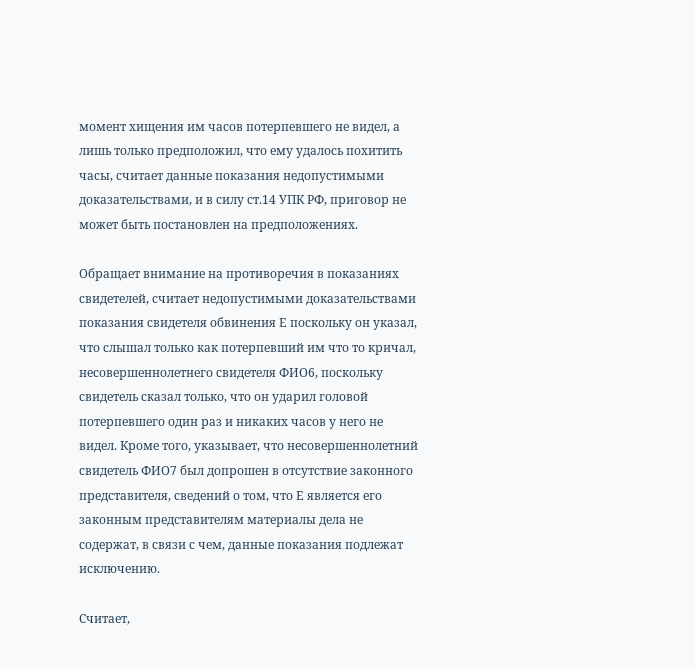момент хищения им часов потерпевшего не видел, а лишь только предположил, что ему удалось похитить часы, считает данные показания недопустимыми доказательствами, и в силу ст.14 УПК РФ, приговор не может быть постановлен на предположениях.

Обращает внимание на противоречия в показаниях свидетелей, считает недопустимыми доказательствами показания свидетеля обвинения Е поскольку он указал, что слышал только как потерпевший им что то кричал, несовершеннолетнего свидетеля ФИО6, поскольку свидетель сказал только, что он ударил головой потерпевшего один раз и никаких часов у него не видел. Кроме того, указывает, что несовершеннолетний свидетель ФИО7 был допрошен в отсутствие законного представителя, сведений о том, что Е является его законным представителям материалы дела не содержат, в связи с чем, данные показания подлежат исключению.

Считает,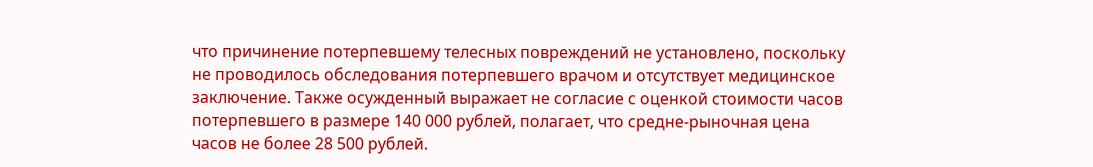что причинение потерпевшему телесных повреждений не установлено, поскольку не проводилось обследования потерпевшего врачом и отсутствует медицинское заключение. Также осужденный выражает не согласие с оценкой стоимости часов потерпевшего в размере 140 000 рублей, полагает, что средне-рыночная цена часов не более 28 500 рублей.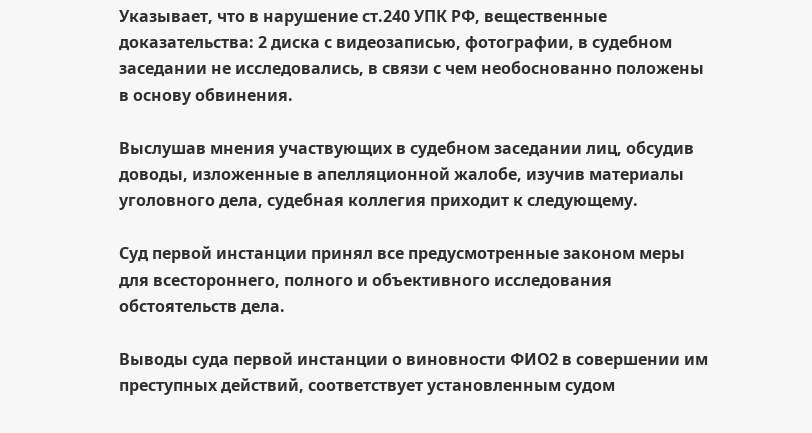Указывает, что в нарушение ст.240 УПК РФ, вещественные доказательства: 2 диска с видеозаписью, фотографии, в судебном заседании не исследовались, в связи с чем необоснованно положены в основу обвинения.

Выслушав мнения участвующих в судебном заседании лиц, обсудив доводы, изложенные в апелляционной жалобе, изучив материалы уголовного дела, судебная коллегия приходит к следующему.

Суд первой инстанции принял все предусмотренные законом меры для всестороннего, полного и объективного исследования обстоятельств дела.

Выводы суда первой инстанции о виновности ФИО2 в совершении им преступных действий, соответствует установленным судом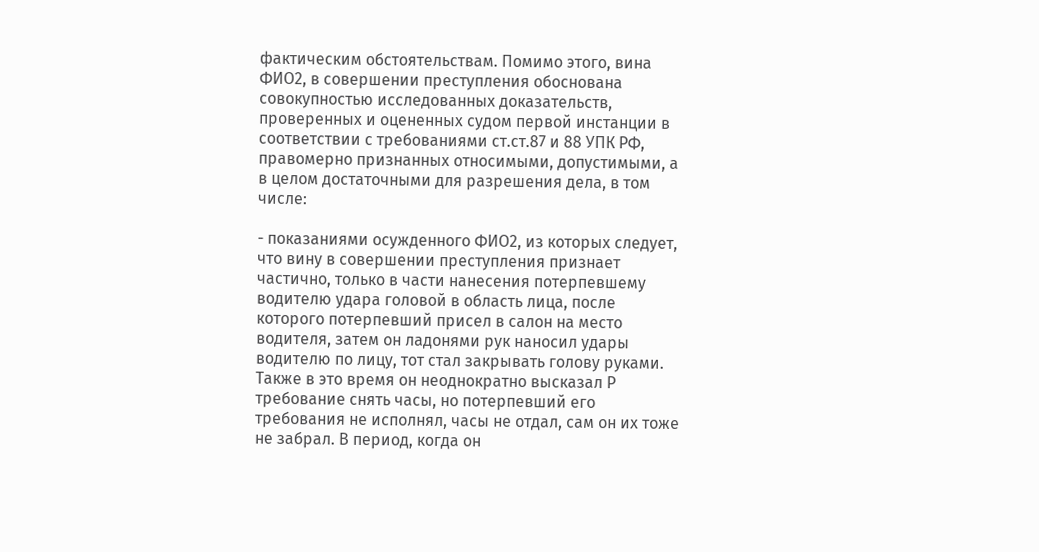фактическим обстоятельствам. Помимо этого, вина ФИО2, в совершении преступления обоснована совокупностью исследованных доказательств, проверенных и оцененных судом первой инстанции в соответствии с требованиями ст.ст.87 и 88 УПК РФ, правомерно признанных относимыми, допустимыми, а в целом достаточными для разрешения дела, в том числе:

- показаниями осужденного ФИО2, из которых следует, что вину в совершении преступления признает частично, только в части нанесения потерпевшему водителю удара головой в область лица, после которого потерпевший присел в салон на место водителя, затем он ладонями рук наносил удары водителю по лицу, тот стал закрывать голову руками. Также в это время он неоднократно высказал Р требование снять часы, но потерпевший его требования не исполнял, часы не отдал, сам он их тоже не забрал. В период, когда он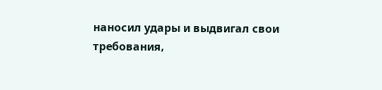наносил удары и выдвигал свои требования,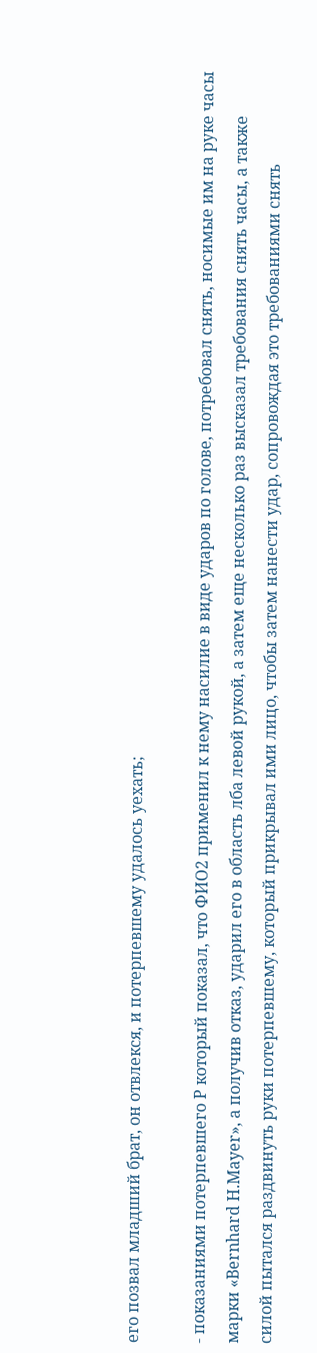его позвал младший брат, он отвлекся, и потерпевшему удалось уехать;

- показаниями потерпевшего Р который показал, что ФИО2 применил к нему насилие в виде ударов по голове, потребовал снять, носимые им на руке часы марки «Bernhard H.Mayer», а получив отказ, ударил его в область лба левой рукой, а затем еще несколько раз высказал требования снять часы, а также силой пытался раздвинуть руки потерпевшему, который прикрывал ими лицо, чтобы затем нанести удар, сопровождая это требованиями снять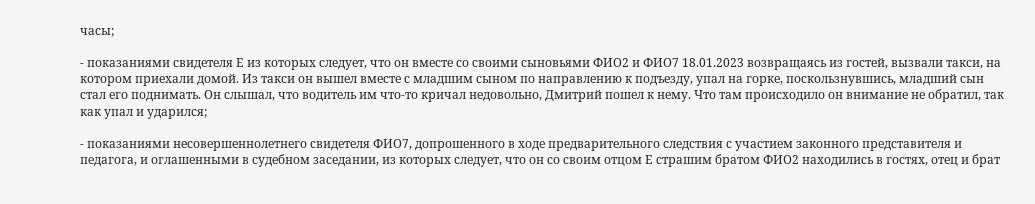часы;

- показаниями свидетеля Е из которых следует, что он вместе со своими сыновьями ФИО2 и ФИО7 18.01.2023 возвращаясь из гостей, вызвали такси, на котором приехали домой. Из такси он вышел вместе с младшим сыном по направлению к подъезду, упал на горке, поскользнувшись, младший сын стал его поднимать. Он слышал, что водитель им что-то кричал недовольно, Дмитрий пошел к нему. Что там происходило он внимание не обратил, так как упал и ударился;

- показаниями несовершеннолетнего свидетеля ФИО7, допрошенного в ходе предварительного следствия с участием законного представителя и педагога, и оглашенными в судебном заседании, из которых следует, что он со своим отцом Е страшим братом ФИО2 находились в гостях, отец и брат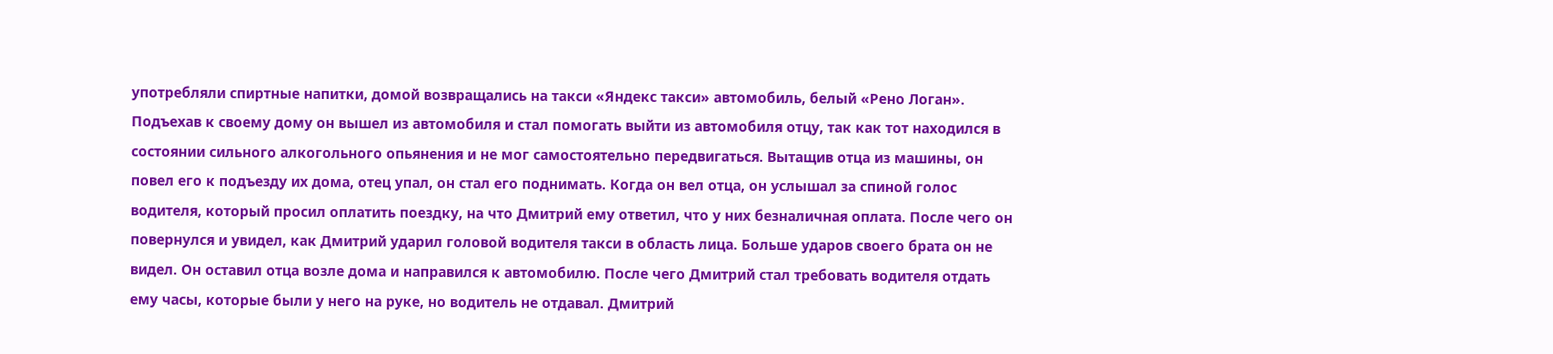употребляли спиртные напитки, домой возвращались на такси «Яндекс такси» автомобиль, белый «Рено Логан». Подъехав к своему дому он вышел из автомобиля и стал помогать выйти из автомобиля отцу, так как тот находился в состоянии сильного алкогольного опьянения и не мог самостоятельно передвигаться. Вытащив отца из машины, он повел его к подъезду их дома, отец упал, он стал его поднимать. Когда он вел отца, он услышал за спиной голос водителя, который просил оплатить поездку, на что Дмитрий ему ответил, что у них безналичная оплата. После чего он повернулся и увидел, как Дмитрий ударил головой водителя такси в область лица. Больше ударов своего брата он не видел. Он оставил отца возле дома и направился к автомобилю. После чего Дмитрий стал требовать водителя отдать ему часы, которые были у него на руке, но водитель не отдавал. Дмитрий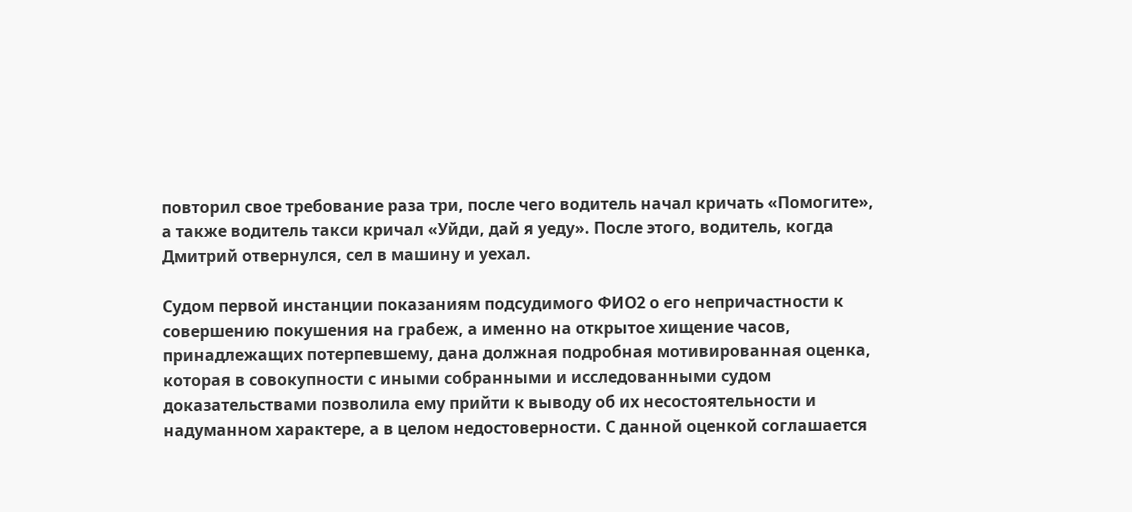повторил свое требование раза три, после чего водитель начал кричать «Помогите», а также водитель такси кричал «Уйди, дай я уеду». После этого, водитель, когда Дмитрий отвернулся, сел в машину и уехал.

Судом первой инстанции показаниям подсудимого ФИО2 о его непричастности к совершению покушения на грабеж, а именно на открытое хищение часов, принадлежащих потерпевшему, дана должная подробная мотивированная оценка, которая в совокупности с иными собранными и исследованными судом доказательствами позволила ему прийти к выводу об их несостоятельности и надуманном характере, а в целом недостоверности. С данной оценкой соглашается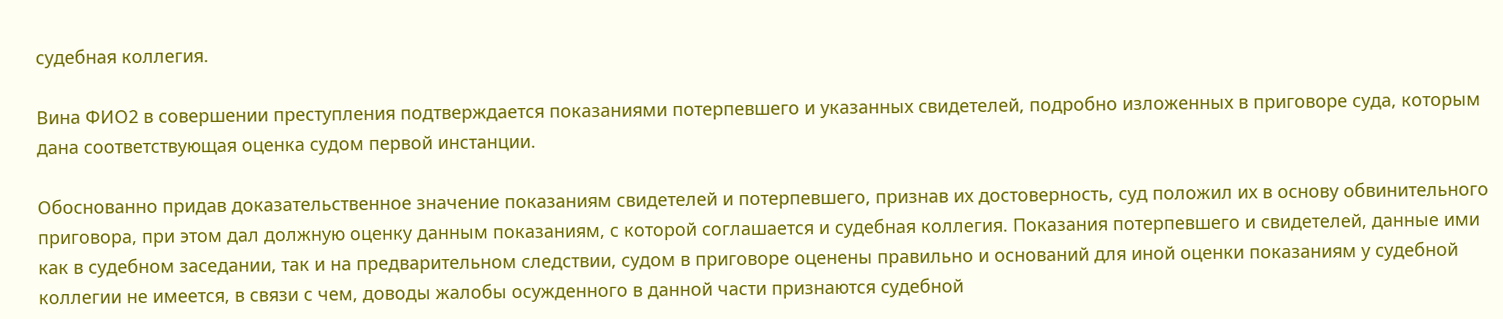судебная коллегия.

Вина ФИО2 в совершении преступления подтверждается показаниями потерпевшего и указанных свидетелей, подробно изложенных в приговоре суда, которым дана соответствующая оценка судом первой инстанции.

Обоснованно придав доказательственное значение показаниям свидетелей и потерпевшего, признав их достоверность, суд положил их в основу обвинительного приговора, при этом дал должную оценку данным показаниям, с которой соглашается и судебная коллегия. Показания потерпевшего и свидетелей, данные ими как в судебном заседании, так и на предварительном следствии, судом в приговоре оценены правильно и оснований для иной оценки показаниям у судебной коллегии не имеется, в связи с чем, доводы жалобы осужденного в данной части признаются судебной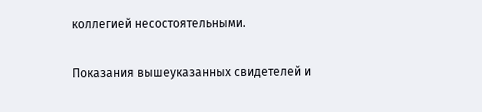коллегией несостоятельными.

Показания вышеуказанных свидетелей и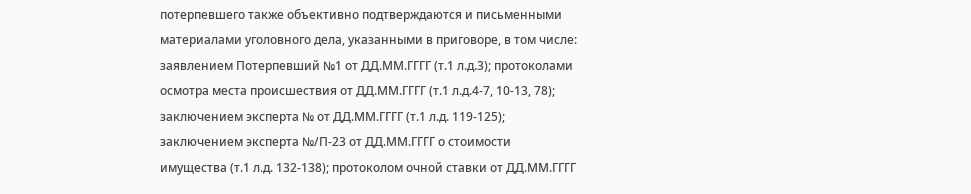потерпевшего также объективно подтверждаются и письменными материалами уголовного дела, указанными в приговоре, в том числе: заявлением Потерпевший №1 от ДД.ММ.ГГГГ (т.1 л.д.3); протоколами осмотра места происшествия от ДД.ММ.ГГГГ (т.1 л.д.4-7, 10-13, 78); заключением эксперта № от ДД.ММ.ГГГГ (т.1 л.д. 119-125); заключением эксперта №/П-23 от ДД.ММ.ГГГГ о стоимости имущества (т.1 л.д. 132-138); протоколом очной ставки от ДД.ММ.ГГГГ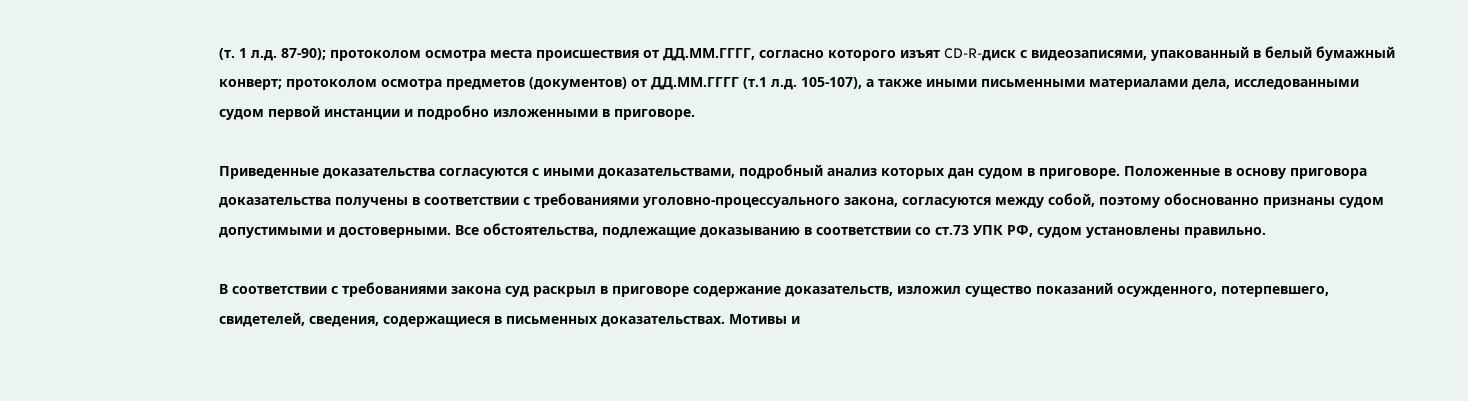(т. 1 л.д. 87-90); протоколом осмотра места происшествия от ДД.ММ.ГГГГ, согласно которого изъят CD-R-диск с видеозаписями, упакованный в белый бумажный конверт; протоколом осмотра предметов (документов) от ДД.ММ.ГГГГ (т.1 л.д. 105-107), а также иными письменными материалами дела, исследованными судом первой инстанции и подробно изложенными в приговоре.

Приведенные доказательства согласуются с иными доказательствами, подробный анализ которых дан судом в приговоре. Положенные в основу приговора доказательства получены в соответствии с требованиями уголовно-процессуального закона, согласуются между собой, поэтому обоснованно признаны судом допустимыми и достоверными. Все обстоятельства, подлежащие доказыванию в соответствии со ст.73 УПК РФ, судом установлены правильно.

В соответствии с требованиями закона суд раскрыл в приговоре содержание доказательств, изложил существо показаний осужденного, потерпевшего, свидетелей, сведения, содержащиеся в письменных доказательствах. Мотивы и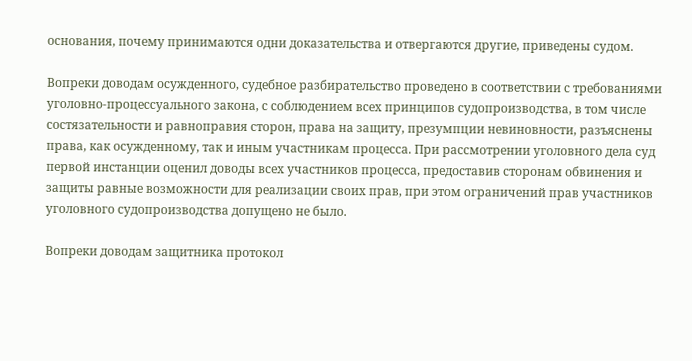основания, почему принимаются одни доказательства и отвергаются другие, приведены судом.

Вопреки доводам осужденного, судебное разбирательство проведено в соответствии с требованиями уголовно-процессуального закона, с соблюдением всех принципов судопроизводства, в том числе состязательности и равноправия сторон, права на защиту, презумпции невиновности, разъяснены права, как осужденному, так и иным участникам процесса. При рассмотрении уголовного дела суд первой инстанции оценил доводы всех участников процесса, предоставив сторонам обвинения и защиты равные возможности для реализации своих прав, при этом ограничений прав участников уголовного судопроизводства допущено не было.

Вопреки доводам защитника протокол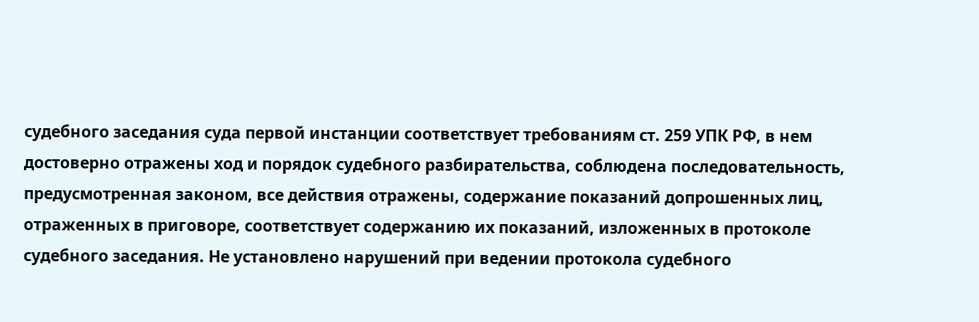судебного заседания суда первой инстанции соответствует требованиям ст. 259 УПК РФ, в нем достоверно отражены ход и порядок судебного разбирательства, соблюдена последовательность, предусмотренная законом, все действия отражены, содержание показаний допрошенных лиц, отраженных в приговоре, соответствует содержанию их показаний, изложенных в протоколе судебного заседания. Не установлено нарушений при ведении протокола судебного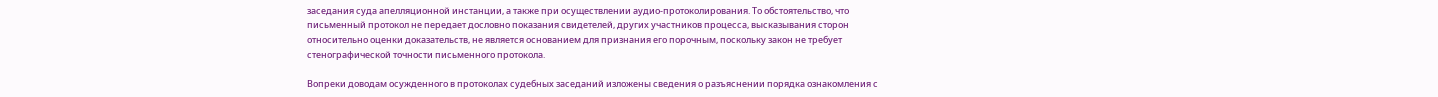заседания суда апелляционной инстанции, а также при осуществлении аудио-протоколирования. То обстоятельство, что письменный протокол не передает дословно показания свидетелей, других участников процесса, высказывания сторон относительно оценки доказательств, не является основанием для признания его порочным, поскольку закон не требует стенографической точности письменного протокола.

Вопреки доводам осужденного в протоколах судебных заседаний изложены сведения о разъяснении порядка ознакомления с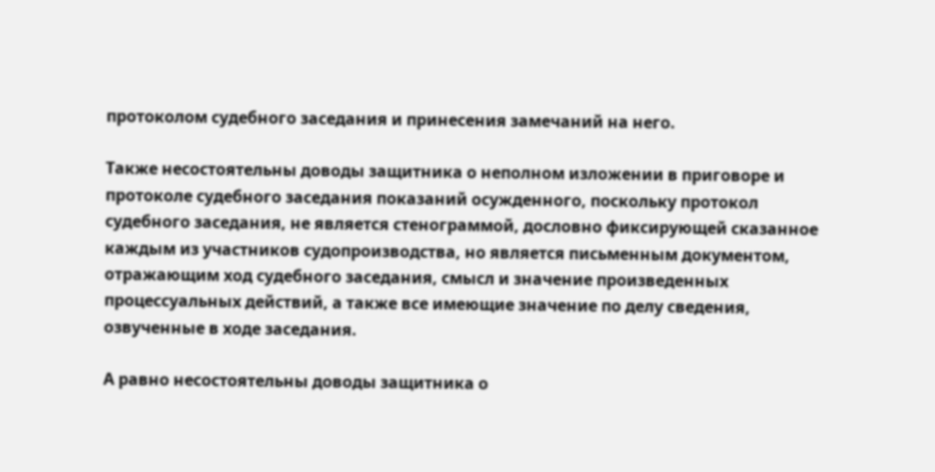протоколом судебного заседания и принесения замечаний на него.

Также несостоятельны доводы защитника о неполном изложении в приговоре и протоколе судебного заседания показаний осужденного, поскольку протокол судебного заседания, не является стенограммой, дословно фиксирующей сказанное каждым из участников судопроизводства, но является письменным документом, отражающим ход судебного заседания, смысл и значение произведенных процессуальных действий, а также все имеющие значение по делу сведения, озвученные в ходе заседания.

А равно несостоятельны доводы защитника о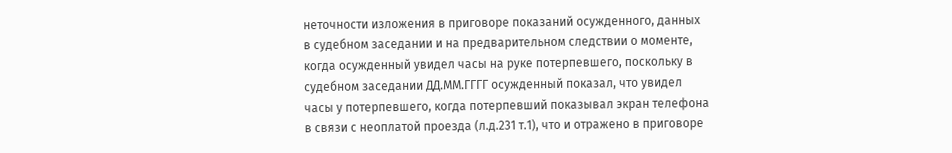неточности изложения в приговоре показаний осужденного, данных в судебном заседании и на предварительном следствии о моменте, когда осужденный увидел часы на руке потерпевшего, поскольку в судебном заседании ДД.ММ.ГГГГ осужденный показал, что увидел часы у потерпевшего, когда потерпевший показывал экран телефона в связи с неоплатой проезда (л.д.231 т.1), что и отражено в приговоре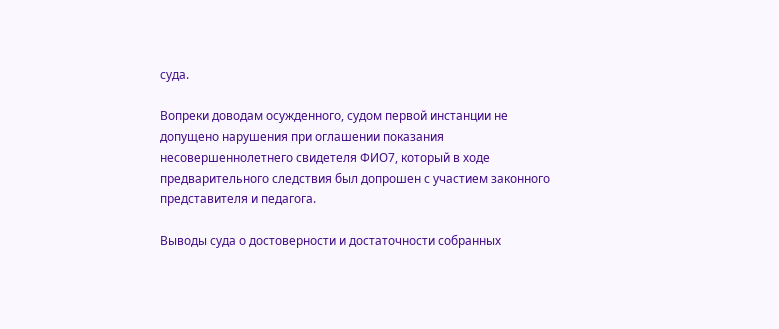суда.

Вопреки доводам осужденного, судом первой инстанции не допущено нарушения при оглашении показания несовершеннолетнего свидетеля ФИО7, который в ходе предварительного следствия был допрошен с участием законного представителя и педагога.

Выводы суда о достоверности и достаточности собранных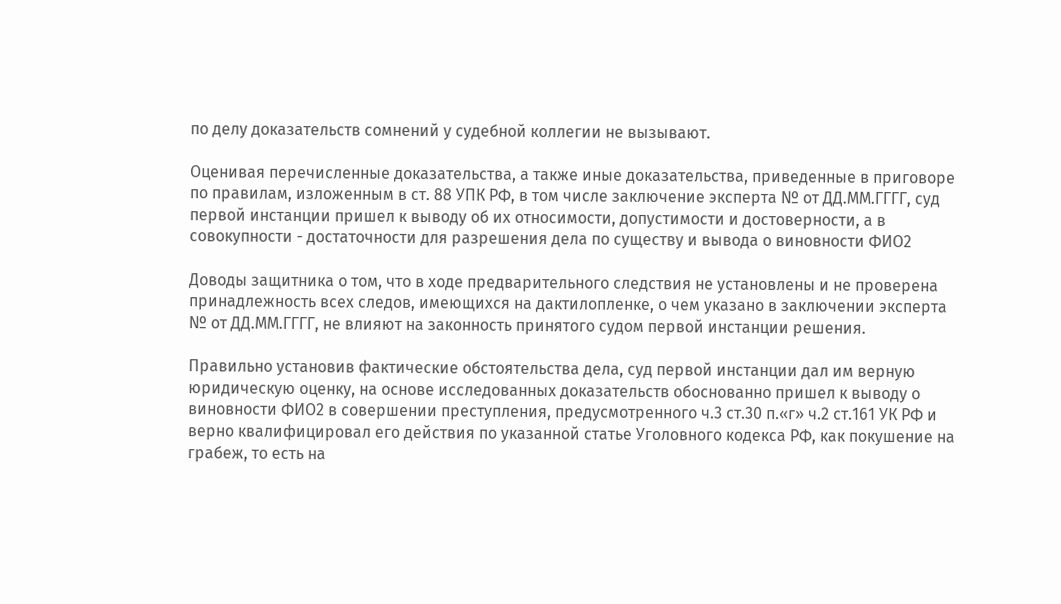по делу доказательств сомнений у судебной коллегии не вызывают.

Оценивая перечисленные доказательства, а также иные доказательства, приведенные в приговоре по правилам, изложенным в ст. 88 УПК РФ, в том числе заключение эксперта № от ДД.ММ.ГГГГ, суд первой инстанции пришел к выводу об их относимости, допустимости и достоверности, а в совокупности - достаточности для разрешения дела по существу и вывода о виновности ФИО2

Доводы защитника о том, что в ходе предварительного следствия не установлены и не проверена принадлежность всех следов, имеющихся на дактилопленке, о чем указано в заключении эксперта № от ДД.ММ.ГГГГ, не влияют на законность принятого судом первой инстанции решения.

Правильно установив фактические обстоятельства дела, суд первой инстанции дал им верную юридическую оценку, на основе исследованных доказательств обоснованно пришел к выводу о виновности ФИО2 в совершении преступления, предусмотренного ч.3 ст.30 п.«г» ч.2 ст.161 УК РФ и верно квалифицировал его действия по указанной статье Уголовного кодекса РФ, как покушение на грабеж, то есть на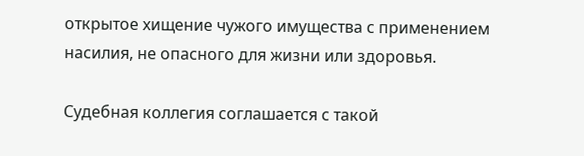открытое хищение чужого имущества с применением насилия, не опасного для жизни или здоровья.

Судебная коллегия соглашается с такой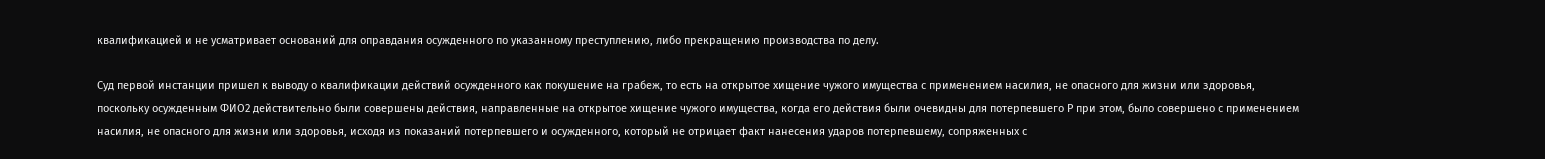квалификацией и не усматривает оснований для оправдания осужденного по указанному преступлению, либо прекращению производства по делу.

Суд первой инстанции пришел к выводу о квалификации действий осужденного как покушение на грабеж, то есть на открытое хищение чужого имущества с применением насилия, не опасного для жизни или здоровья, поскольку осужденным ФИО2 действительно были совершены действия, направленные на открытое хищение чужого имущества, когда его действия были очевидны для потерпевшего Р при этом, было совершено с применением насилия, не опасного для жизни или здоровья, исходя из показаний потерпевшего и осужденного, который не отрицает факт нанесения ударов потерпевшему, сопряженных с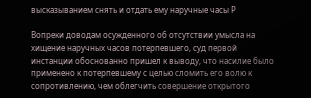высказыванием снять и отдать ему наручные часы Р

Вопреки доводам осужденного об отсутствии умысла на хищение наручных часов потерпевшего, суд первой инстанции обоснованно пришел к выводу, что насилие было применено к потерпевшему с целью сломить его волю к сопротивлению, чем облегчить совершение открытого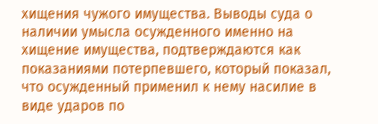хищения чужого имущества. Выводы суда о наличии умысла осужденного именно на хищение имущества, подтверждаются как показаниями потерпевшего, который показал, что осужденный применил к нему насилие в виде ударов по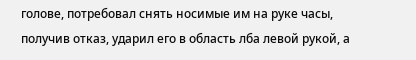голове, потребовал снять носимые им на руке часы, получив отказ, ударил его в область лба левой рукой, а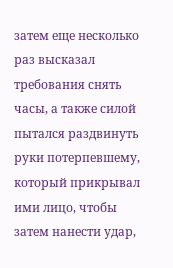затем еще несколько раз высказал требования снять часы, а также силой пытался раздвинуть руки потерпевшему, который прикрывал ими лицо, чтобы затем нанести удар,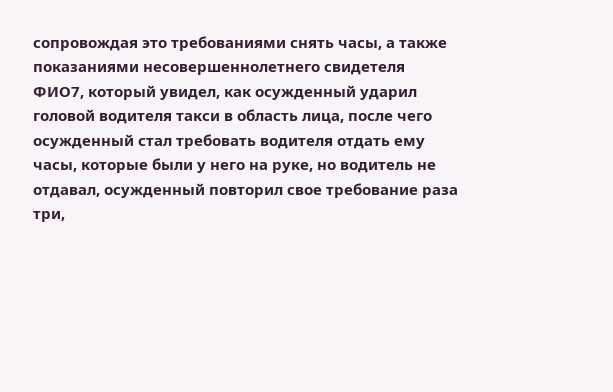сопровождая это требованиями снять часы, а также показаниями несовершеннолетнего свидетеля ФИО7, который увидел, как осужденный ударил головой водителя такси в область лица, после чего осужденный стал требовать водителя отдать ему часы, которые были у него на руке, но водитель не отдавал, осужденный повторил свое требование раза три,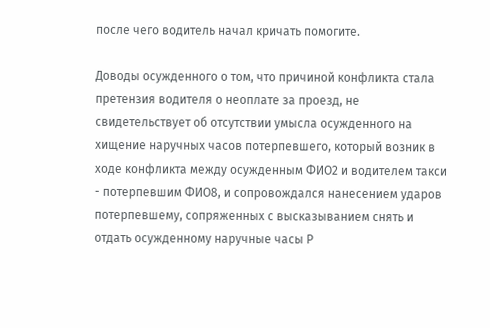после чего водитель начал кричать помогите.

Доводы осужденного о том, что причиной конфликта стала претензия водителя о неоплате за проезд, не свидетельствует об отсутствии умысла осужденного на хищение наручных часов потерпевшего, который возник в ходе конфликта между осужденным ФИО2 и водителем такси - потерпевшим ФИО8, и сопровождался нанесением ударов потерпевшему, сопряженных с высказыванием снять и отдать осужденному наручные часы Р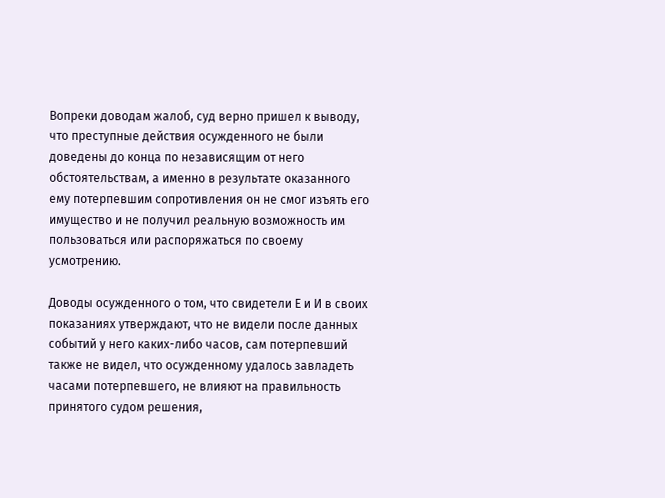Вопреки доводам жалоб, суд верно пришел к выводу, что преступные действия осужденного не были доведены до конца по независящим от него обстоятельствам, а именно в результате оказанного ему потерпевшим сопротивления он не смог изъять его имущество и не получил реальную возможность им пользоваться или распоряжаться по своему усмотрению.

Доводы осужденного о том, что свидетели Е и И в своих показаниях утверждают, что не видели после данных событий у него каких-либо часов, сам потерпевший также не видел, что осужденному удалось завладеть часами потерпевшего, не влияют на правильность принятого судом решения,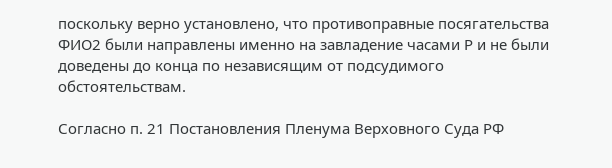поскольку верно установлено, что противоправные посягательства ФИО2 были направлены именно на завладение часами Р и не были доведены до конца по независящим от подсудимого обстоятельствам.

Согласно п. 21 Постановления Пленума Верховного Суда РФ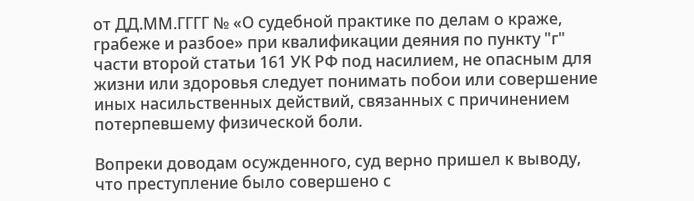от ДД.ММ.ГГГГ № «О судебной практике по делам о краже, грабеже и разбое» при квалификации деяния по пункту "г" части второй статьи 161 УК РФ под насилием, не опасным для жизни или здоровья следует понимать побои или совершение иных насильственных действий, связанных с причинением потерпевшему физической боли.

Вопреки доводам осужденного, суд верно пришел к выводу, что преступление было совершено с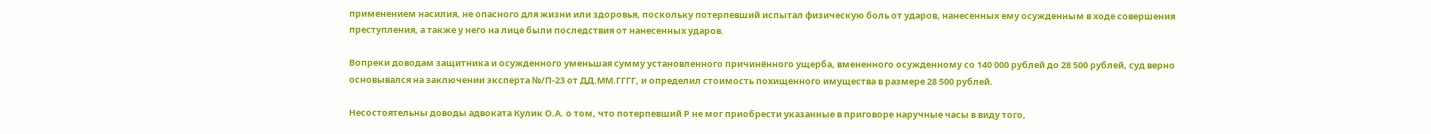применением насилия, не опасного для жизни или здоровья, поскольку потерпевший испытал физическую боль от ударов, нанесенных ему осужденным в ходе совершения преступления, а также у него на лице были последствия от нанесенных ударов.

Вопреки доводам защитника и осужденного уменьшая сумму установленного причинённого ущерба, вмененного осужденному со 140 000 рублей до 28 500 рублей, суд верно основывался на заключении эксперта №/П-23 от ДД.ММ.ГГГГ, и определил стоимость похищенного имущества в размере 28 500 рублей.

Несостоятельны доводы адвоката Кулик О.А. о том, что потерпевший Р не мог приобрести указанные в приговоре наручные часы в виду того,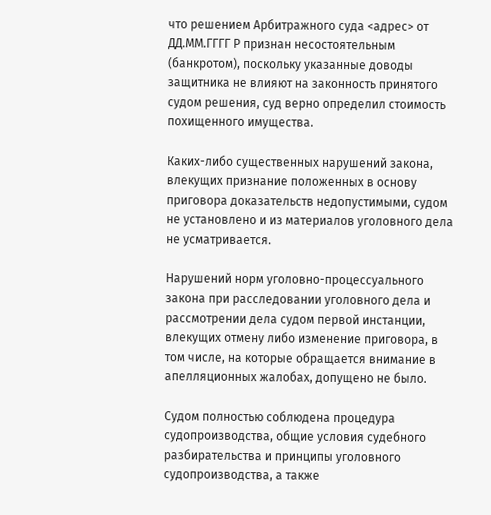что решением Арбитражного суда <адрес> от ДД.ММ.ГГГГ Р признан несостоятельным (банкротом), поскольку указанные доводы защитника не влияют на законность принятого судом решения, суд верно определил стоимость похищенного имущества.

Каких-либо существенных нарушений закона, влекущих признание положенных в основу приговора доказательств недопустимыми, судом не установлено и из материалов уголовного дела не усматривается.

Нарушений норм уголовно-процессуального закона при расследовании уголовного дела и рассмотрении дела судом первой инстанции, влекущих отмену либо изменение приговора, в том числе, на которые обращается внимание в апелляционных жалобах, допущено не было.

Судом полностью соблюдена процедура судопроизводства, общие условия судебного разбирательства и принципы уголовного судопроизводства, а также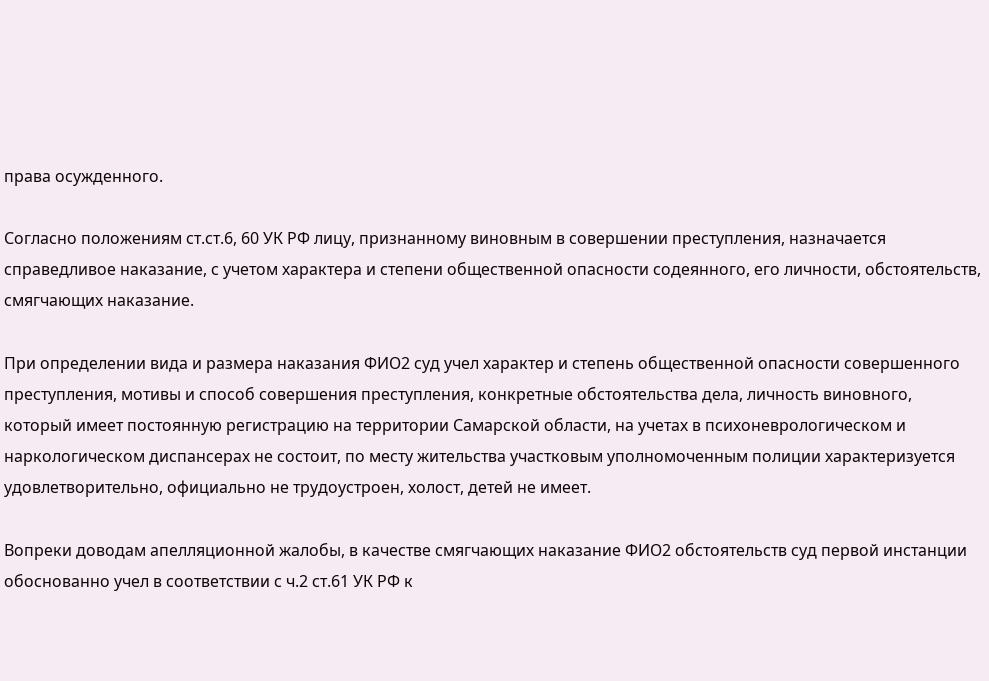права осужденного.

Согласно положениям ст.ст.6, 60 УК РФ лицу, признанному виновным в совершении преступления, назначается справедливое наказание, с учетом характера и степени общественной опасности содеянного, его личности, обстоятельств, смягчающих наказание.

При определении вида и размера наказания ФИО2 суд учел характер и степень общественной опасности совершенного преступления, мотивы и способ совершения преступления, конкретные обстоятельства дела, личность виновного, который имеет постоянную регистрацию на территории Самарской области, на учетах в психоневрологическом и наркологическом диспансерах не состоит, по месту жительства участковым уполномоченным полиции характеризуется удовлетворительно, официально не трудоустроен, холост, детей не имеет.

Вопреки доводам апелляционной жалобы, в качестве смягчающих наказание ФИО2 обстоятельств суд первой инстанции обоснованно учел в соответствии с ч.2 ст.61 УК РФ к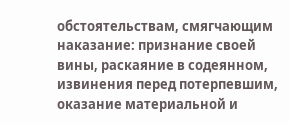обстоятельствам, смягчающим наказание: признание своей вины, раскаяние в содеянном, извинения перед потерпевшим, оказание материальной и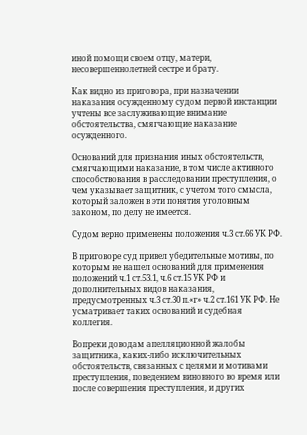иной помощи своем отцу, матери, несовершеннолетней сестре и брату.

Как видно из приговора, при назначении наказания осужденному судом первой инстанции учтены все заслуживающие внимание обстоятельства, смягчающие наказание осужденного.

Оснований для признания иных обстоятельств, смягчающими наказание, в том числе активного способствования в расследовании преступления, о чем указывает защитник, с учетом того смысла, который заложен в эти понятия уголовным законом, по делу не имеется.

Судом верно применены положения ч.3 ст.66 УК РФ.

В приговоре суд привел убедительные мотивы, по которым не нашел оснований для применения положений ч.1 ст.53.1, ч.6 ст.15 УК РФ и дополнительных видов наказания, предусмотренных ч.3 ст.30 п.«г» ч.2 ст.161 УК РФ. Не усматривает таких оснований и судебная коллегия.

Вопреки доводам апелляционной жалобы защитника, каких-либо исключительных обстоятельств, связанных с целями и мотивами преступления, поведением виновного во время или после совершения преступления, и других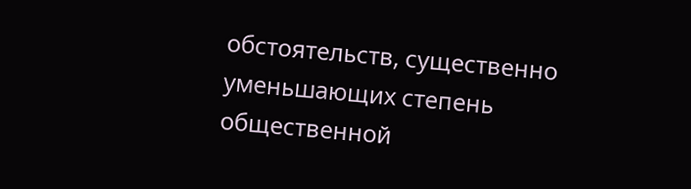обстоятельств, существенно уменьшающих степень общественной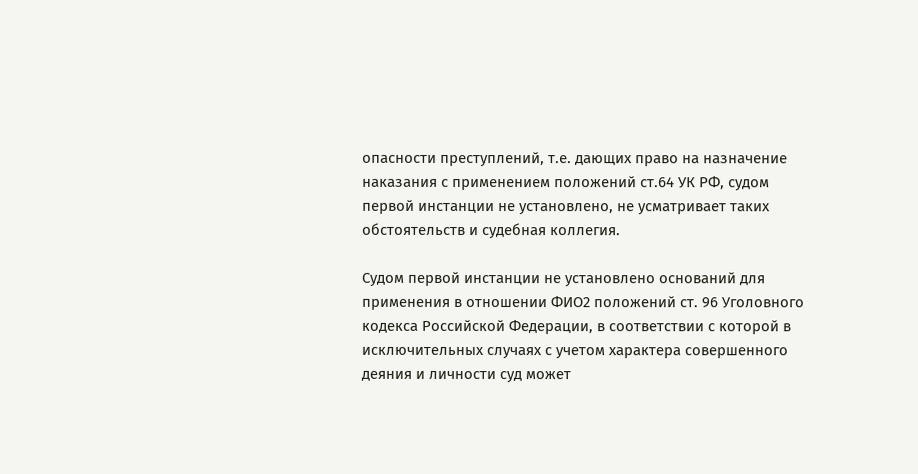опасности преступлений, т.е. дающих право на назначение наказания с применением положений ст.64 УК РФ, судом первой инстанции не установлено, не усматривает таких обстоятельств и судебная коллегия.

Судом первой инстанции не установлено оснований для применения в отношении ФИО2 положений ст. 96 Уголовного кодекса Российской Федерации, в соответствии с которой в исключительных случаях с учетом характера совершенного деяния и личности суд может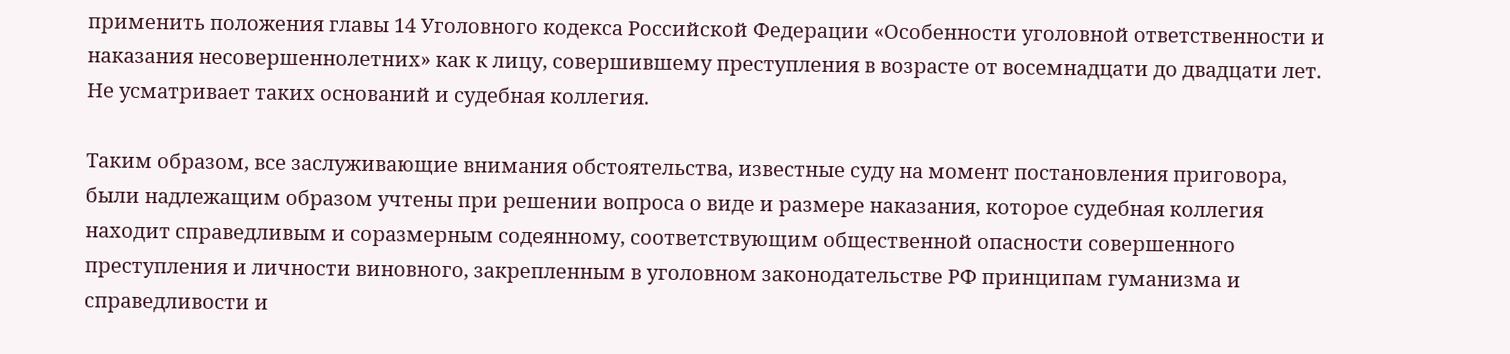применить положения главы 14 Уголовного кодекса Российской Федерации «Особенности уголовной ответственности и наказания несовершеннолетних» как к лицу, совершившему преступления в возрасте от восемнадцати до двадцати лет. Не усматривает таких оснований и судебная коллегия.

Таким образом, все заслуживающие внимания обстоятельства, известные суду на момент постановления приговора, были надлежащим образом учтены при решении вопроса о виде и размере наказания, которое судебная коллегия находит справедливым и соразмерным содеянному, соответствующим общественной опасности совершенного преступления и личности виновного, закрепленным в уголовном законодательстве РФ принципам гуманизма и справедливости и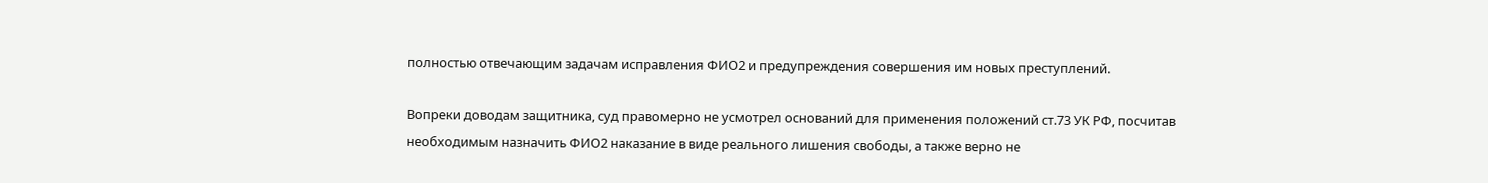полностью отвечающим задачам исправления ФИО2 и предупреждения совершения им новых преступлений.

Вопреки доводам защитника, суд правомерно не усмотрел оснований для применения положений ст.73 УК РФ, посчитав необходимым назначить ФИО2 наказание в виде реального лишения свободы, а также верно не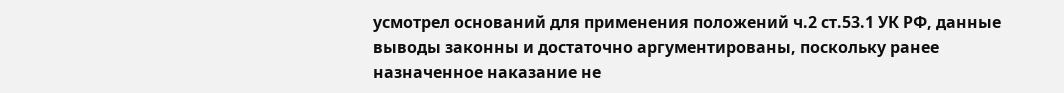усмотрел оснований для применения положений ч.2 ст.53.1 УК РФ, данные выводы законны и достаточно аргументированы, поскольку ранее назначенное наказание не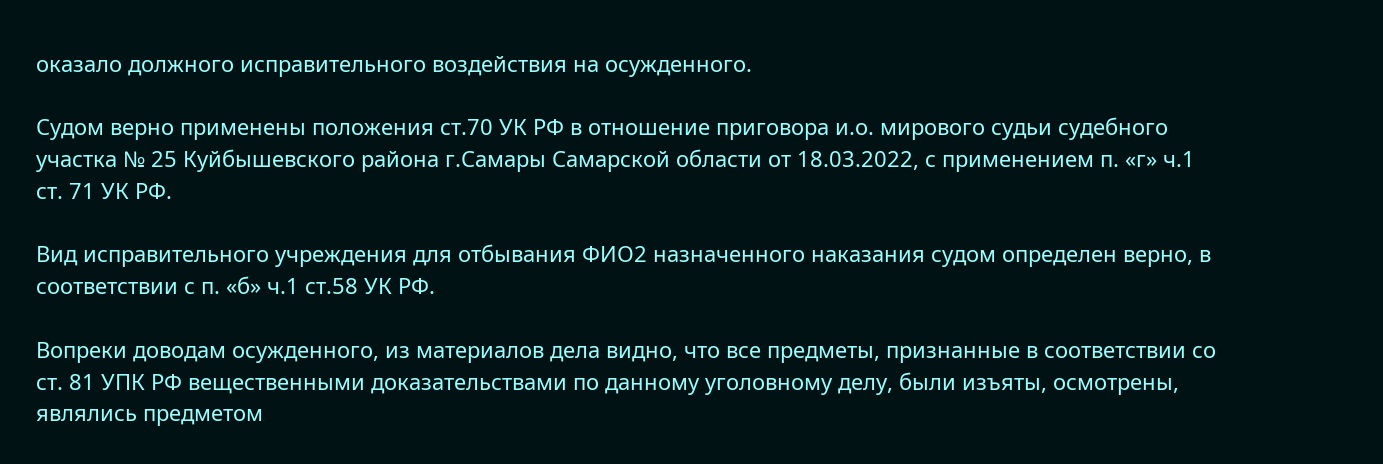оказало должного исправительного воздействия на осужденного.

Судом верно применены положения ст.70 УК РФ в отношение приговора и.о. мирового судьи судебного участка № 25 Куйбышевского района г.Самары Самарской области от 18.03.2022, с применением п. «г» ч.1 ст. 71 УК РФ.

Вид исправительного учреждения для отбывания ФИО2 назначенного наказания судом определен верно, в соответствии с п. «б» ч.1 ст.58 УК РФ.

Вопреки доводам осужденного, из материалов дела видно, что все предметы, признанные в соответствии со ст. 81 УПК РФ вещественными доказательствами по данному уголовному делу, были изъяты, осмотрены, являлись предметом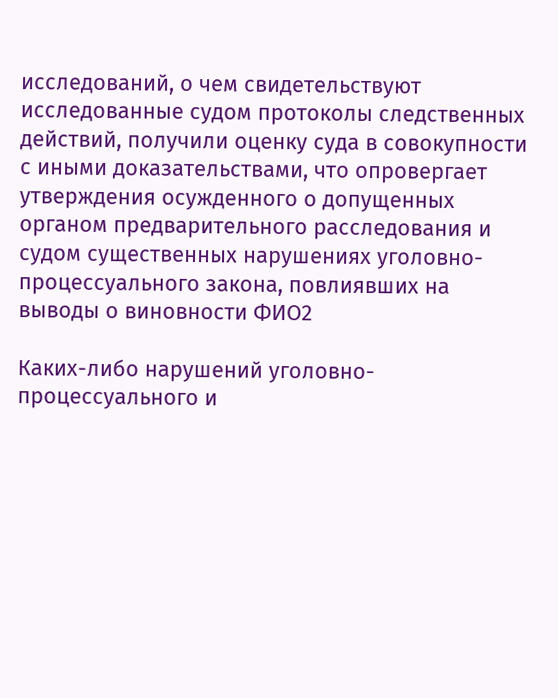исследований, о чем свидетельствуют исследованные судом протоколы следственных действий, получили оценку суда в совокупности с иными доказательствами, что опровергает утверждения осужденного о допущенных органом предварительного расследования и судом существенных нарушениях уголовно-процессуального закона, повлиявших на выводы о виновности ФИО2

Каких-либо нарушений уголовно-процессуального и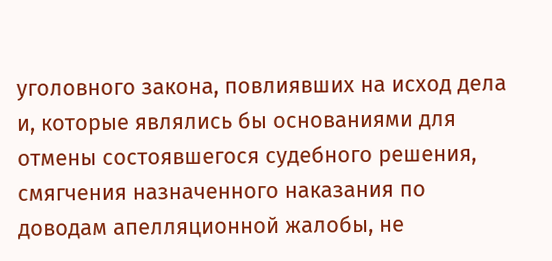уголовного закона, повлиявших на исход дела и, которые являлись бы основаниями для отмены состоявшегося судебного решения, смягчения назначенного наказания по доводам апелляционной жалобы, не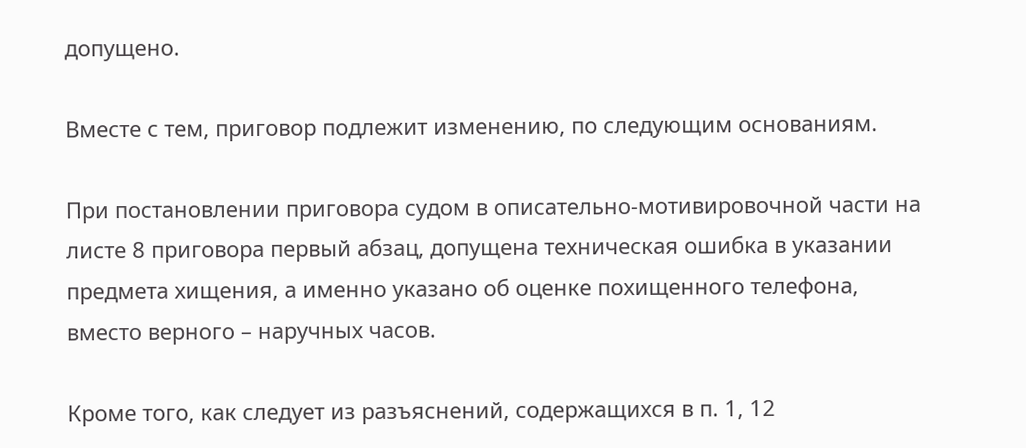допущено.

Вместе с тем, приговор подлежит изменению, по следующим основаниям.

При постановлении приговора судом в описательно-мотивировочной части на листе 8 приговора первый абзац, допущена техническая ошибка в указании предмета хищения, а именно указано об оценке похищенного телефона, вместо верного – наручных часов.

Кроме того, как следует из разъяснений, содержащихся в п. 1, 12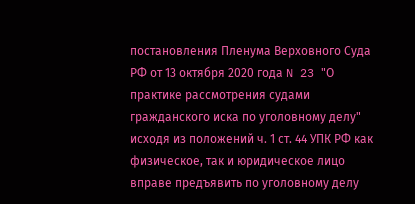постановления Пленума Верховного Суда РФ от 13 октября 2020 года N 23 "О практике рассмотрения судами гражданского иска по уголовному делу" исходя из положений ч. 1 ст. 44 УПК РФ как физическое, так и юридическое лицо вправе предъявить по уголовному делу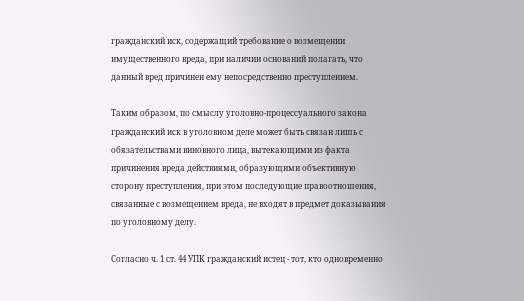гражданский иск, содержащий требование о возмещении имущественного вреда, при наличии оснований полагать, что данный вред причинен ему непосредственно преступлением.

Таким образом, по смыслу уголовно-процессуального закона гражданский иск в уголовном деле может быть связан лишь с обязательствами виновного лица, вытекающими из факта причинения вреда действиями, образующими объективную сторону преступления, при этом последующие правоотношения, связанные с возмещением вреда, не входят в предмет доказывания по уголовному делу.

Согласно ч. 1 ст. 44 УПК гражданский истец - тот, кто одновременно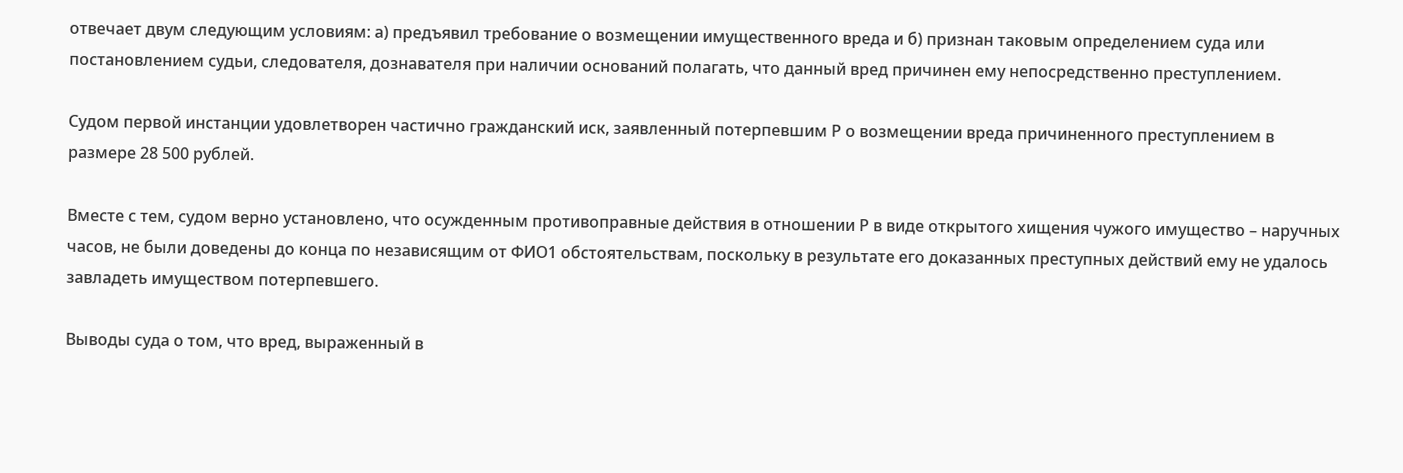отвечает двум следующим условиям: а) предъявил требование о возмещении имущественного вреда и б) признан таковым определением суда или постановлением судьи, следователя, дознавателя при наличии оснований полагать, что данный вред причинен ему непосредственно преступлением.

Судом первой инстанции удовлетворен частично гражданский иск, заявленный потерпевшим Р о возмещении вреда причиненного преступлением в размере 28 500 рублей.

Вместе с тем, судом верно установлено, что осужденным противоправные действия в отношении Р в виде открытого хищения чужого имущество – наручных часов, не были доведены до конца по независящим от ФИО1 обстоятельствам, поскольку в результате его доказанных преступных действий ему не удалось завладеть имуществом потерпевшего.

Выводы суда о том, что вред, выраженный в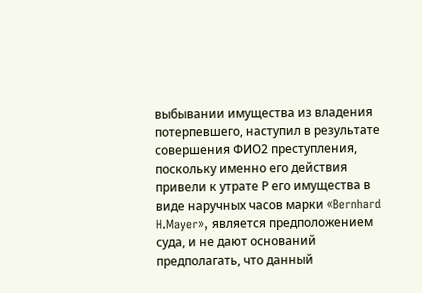выбывании имущества из владения потерпевшего, наступил в результате совершения ФИО2 преступления, поскольку именно его действия привели к утрате Р его имущества в виде наручных часов марки «Bernhard H.Mayer», является предположением суда, и не дают оснований предполагать, что данный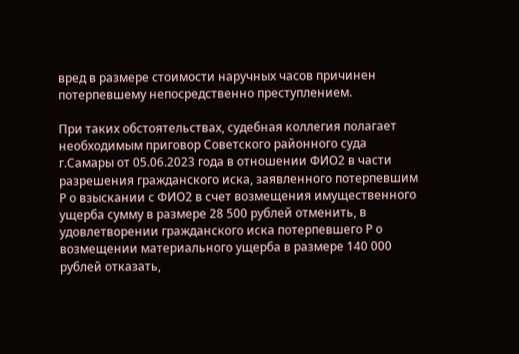вред в размере стоимости наручных часов причинен потерпевшему непосредственно преступлением.

При таких обстоятельствах, судебная коллегия полагает необходимым приговор Советского районного суда г.Самары от 05.06.2023 года в отношении ФИО2 в части разрешения гражданского иска, заявленного потерпевшим Р о взыскании с ФИО2 в счет возмещения имущественного ущерба сумму в размере 28 500 рублей отменить, в удовлетворении гражданского иска потерпевшего Р о возмещении материального ущерба в размере 140 000 рублей отказать,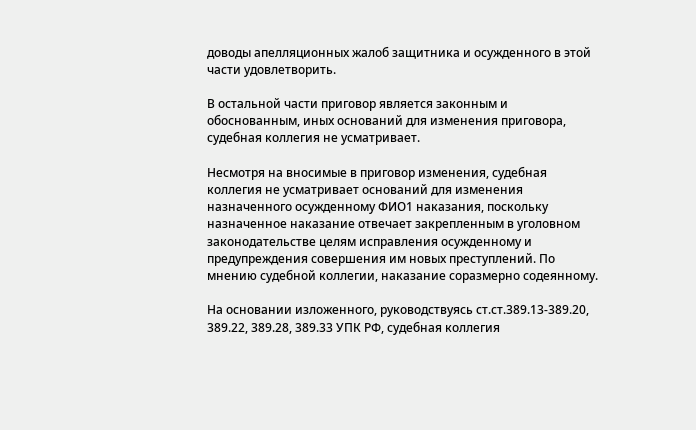доводы апелляционных жалоб защитника и осужденного в этой части удовлетворить.

В остальной части приговор является законным и обоснованным, иных оснований для изменения приговора, судебная коллегия не усматривает.

Несмотря на вносимые в приговор изменения, судебная коллегия не усматривает оснований для изменения назначенного осужденному ФИО1 наказания, поскольку назначенное наказание отвечает закрепленным в уголовном законодательстве целям исправления осужденному и предупреждения совершения им новых преступлений. По мнению судебной коллегии, наказание соразмерно содеянному.

На основании изложенного, руководствуясь ст.ст.389.13-389.20, 389.22, 389.28, 389.33 УПК РФ, судебная коллегия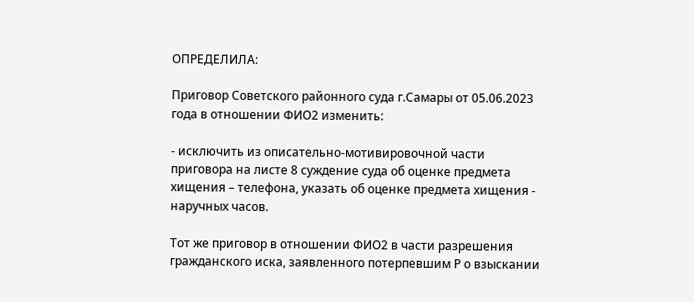ОПРЕДЕЛИЛА:

Приговор Советского районного суда г.Самары от 05.06.2023 года в отношении ФИО2 изменить:

- исключить из описательно-мотивировочной части приговора на листе 8 суждение суда об оценке предмета хищения – телефона, указать об оценке предмета хищения - наручных часов.

Тот же приговор в отношении ФИО2 в части разрешения гражданского иска, заявленного потерпевшим Р о взыскании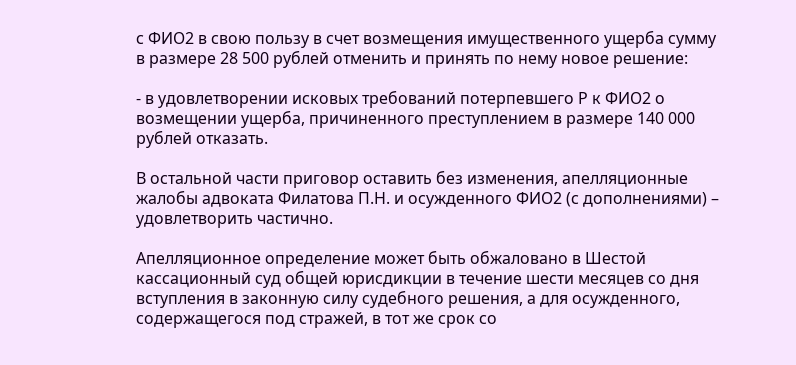с ФИО2 в свою пользу в счет возмещения имущественного ущерба сумму в размере 28 500 рублей отменить и принять по нему новое решение:

- в удовлетворении исковых требований потерпевшего Р к ФИО2 о возмещении ущерба, причиненного преступлением в размере 140 000 рублей отказать.

В остальной части приговор оставить без изменения, апелляционные жалобы адвоката Филатова П.Н. и осужденного ФИО2 (с дополнениями) – удовлетворить частично.

Апелляционное определение может быть обжаловано в Шестой кассационный суд общей юрисдикции в течение шести месяцев со дня вступления в законную силу судебного решения, а для осужденного, содержащегося под стражей, в тот же срок со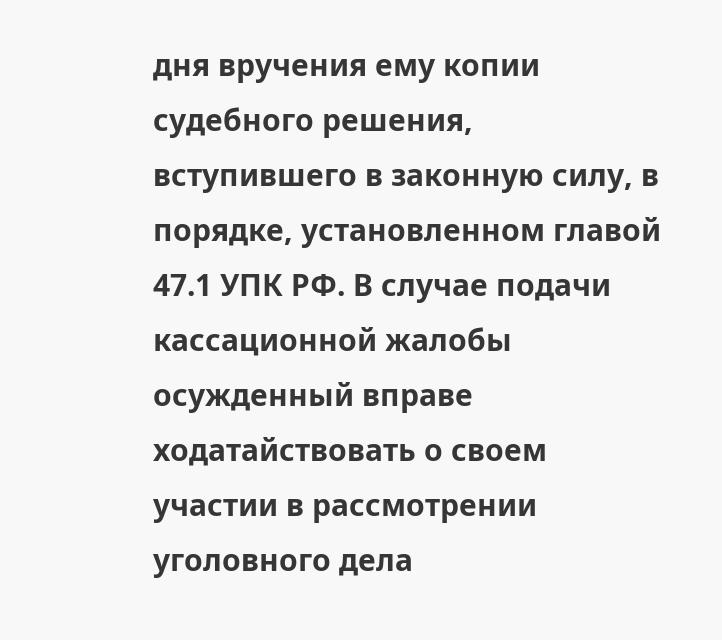дня вручения ему копии судебного решения, вступившего в законную силу, в порядке, установленном главой 47.1 УПК РФ. В случае подачи кассационной жалобы осужденный вправе ходатайствовать о своем участии в рассмотрении уголовного дела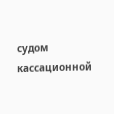судом кассационной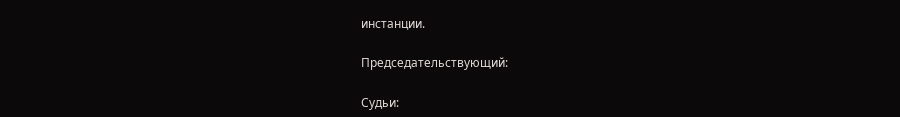инстанции.

Председательствующий:

Судьи: